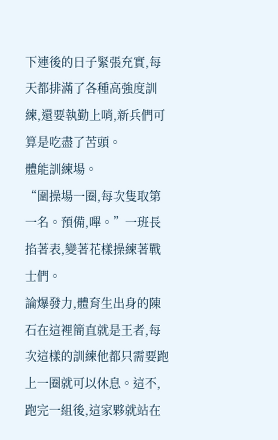下連後的日子緊張充實,每天都排滿了各種高強度訓練,還要執勤上哨,新兵們可算是吃盡了苦頭。
體能訓練場。
“圍操場一圈,每次隻取第一名。預備,嗶。”一班長掐著表,變著花樣操練著戰士們。
論爆發力,體育生出身的陳石在這裡簡直就是王者,每次這樣的訓練他都只需要跑上一圈就可以休息。這不,跑完一組後,這家夥就站在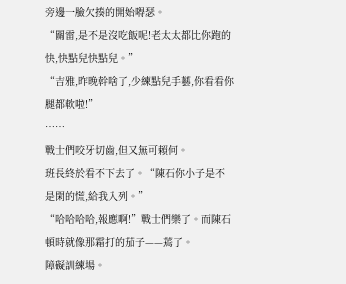旁邊一臉欠揍的開始嘚瑟。
“關雷,是不是沒吃飯呢!老太太都比你跑的快,快點兒快點兒。”
“吉雅,昨晚幹啥了,少練點兒手藝,你看看你腿都軟啦!”
……
戰士們咬牙切齒,但又無可賴何。
班長終於看不下去了。“陳石你小子是不是閑的慌,給我入列。”
“哈哈哈哈,報應啊!”戰士們樂了。而陳石頓時就像那霜打的茄子——蔫了。
障礙訓練場。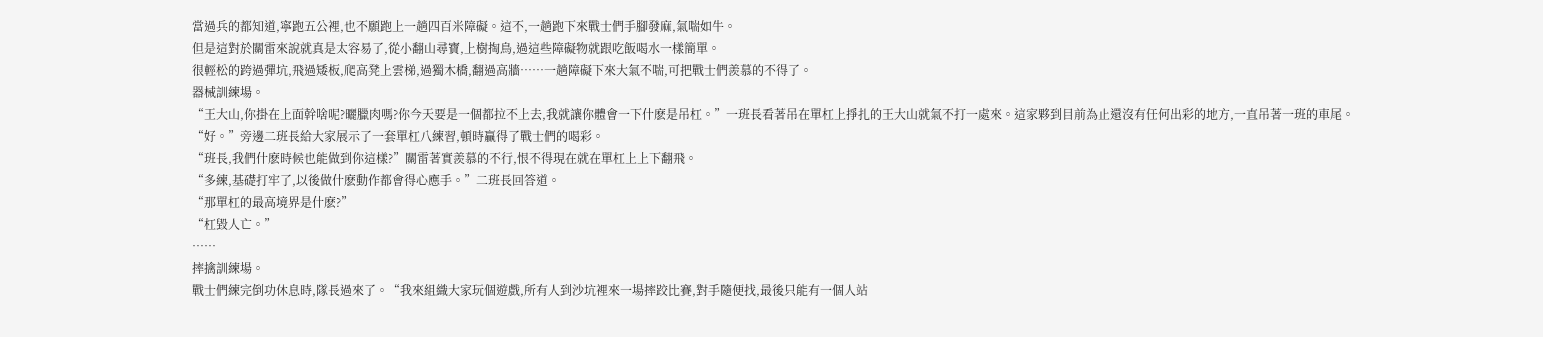當過兵的都知道,寧跑五公裡,也不願跑上一趟四百米障礙。這不,一趟跑下來戰士們手腳發麻,氣喘如牛。
但是這對於關雷來說就真是太容易了,從小翻山尋寶,上樹掏鳥,過這些障礙物就跟吃飯喝水一樣簡單。
很輕松的跨過彈坑,飛過矮板,爬高凳上雲梯,過獨木橋,翻過高牆……一趟障礙下來大氣不喘,可把戰士們羨慕的不得了。
器械訓練場。
“王大山,你掛在上面幹啥呢?曬臘肉嗎?你今天要是一個都拉不上去,我就讓你體會一下什麽是吊杠。”一班長看著吊在單杠上掙扎的王大山就氣不打一處來。這家夥到目前為止還沒有任何出彩的地方,一直吊著一班的車尾。
“好。”旁邊二班長給大家展示了一套單杠八練習,頓時贏得了戰士們的喝彩。
“班長,我們什麽時候也能做到你這樣?”關雷著實羨慕的不行,恨不得現在就在單杠上上下翻飛。
“多練,基礎打牢了,以後做什麽動作都會得心應手。”二班長回答道。
“那單杠的最高境界是什麽?”
“杠毀人亡。”
……
摔擒訓練場。
戰士們練完倒功休息時,隊長過來了。“我來組織大家玩個遊戲,所有人到沙坑裡來一場摔跤比賽,對手隨便找,最後只能有一個人站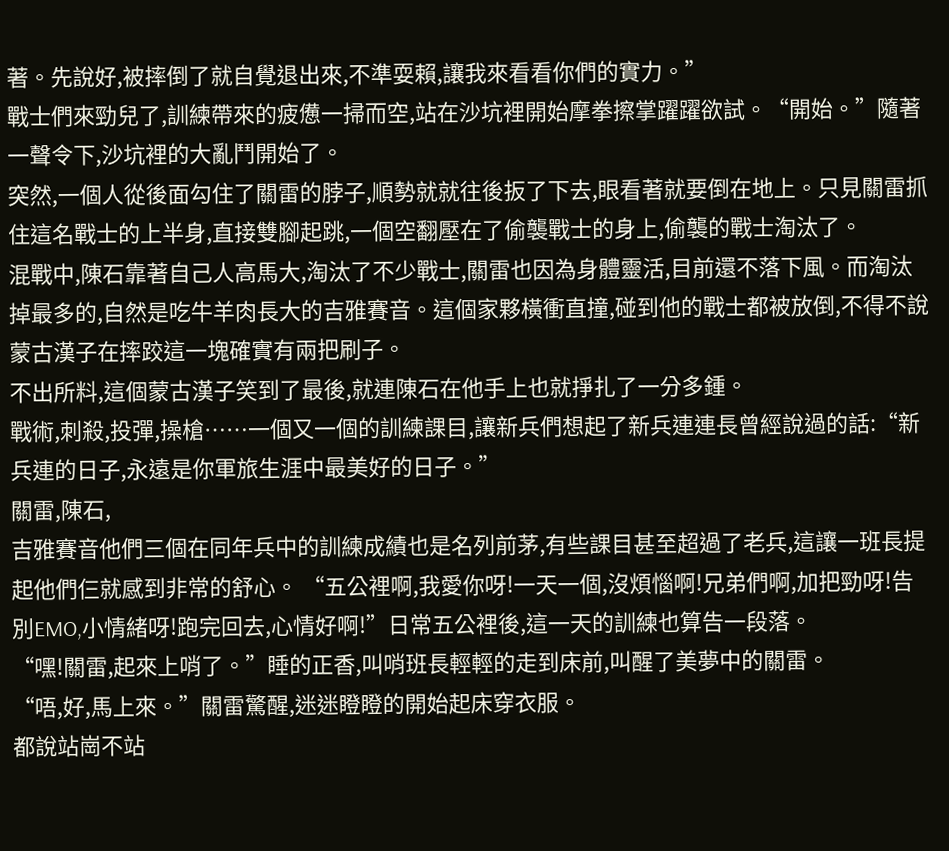著。先說好,被摔倒了就自覺退出來,不準耍賴,讓我來看看你們的實力。”
戰士們來勁兒了,訓練帶來的疲憊一掃而空,站在沙坑裡開始摩拳擦掌躍躍欲試。“開始。”隨著一聲令下,沙坑裡的大亂鬥開始了。
突然,一個人從後面勾住了關雷的脖子,順勢就就往後扳了下去,眼看著就要倒在地上。只見關雷抓住這名戰士的上半身,直接雙腳起跳,一個空翻壓在了偷襲戰士的身上,偷襲的戰士淘汰了。
混戰中,陳石靠著自己人高馬大,淘汰了不少戰士,關雷也因為身體靈活,目前還不落下風。而淘汰掉最多的,自然是吃牛羊肉長大的吉雅賽音。這個家夥橫衝直撞,碰到他的戰士都被放倒,不得不說蒙古漢子在摔跤這一塊確實有兩把刷子。
不出所料,這個蒙古漢子笑到了最後,就連陳石在他手上也就掙扎了一分多鍾。
戰術,刺殺,投彈,操槍……一個又一個的訓練課目,讓新兵們想起了新兵連連長曾經說過的話:“新兵連的日子,永遠是你軍旅生涯中最美好的日子。”
關雷,陳石,
吉雅賽音他們三個在同年兵中的訓練成績也是名列前茅,有些課目甚至超過了老兵,這讓一班長提起他們仨就感到非常的舒心。 “五公裡啊,我愛你呀!一天一個,沒煩惱啊!兄弟們啊,加把勁呀!告別EMO,小情緒呀!跑完回去,心情好啊!”日常五公裡後,這一天的訓練也算告一段落。
“嘿!關雷,起來上哨了。”睡的正香,叫哨班長輕輕的走到床前,叫醒了美夢中的關雷。
“唔,好,馬上來。”關雷驚醒,迷迷瞪瞪的開始起床穿衣服。
都說站崗不站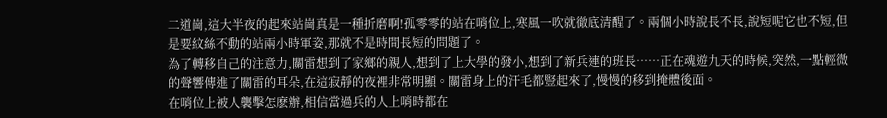二道崗,這大半夜的起來站崗真是一種折磨啊!孤零零的站在哨位上,寒風一吹就徹底清醒了。兩個小時說長不長,說短呢它也不短,但是要紋絲不動的站兩小時軍姿,那就不是時間長短的問題了。
為了轉移自己的注意力,關雷想到了家鄉的親人,想到了上大學的發小,想到了新兵連的班長……正在魂遊九天的時候,突然,一點輕微的聲響傳進了關雷的耳朵,在這寂靜的夜裡非常明顯。關雷身上的汗毛都豎起來了,慢慢的移到掩體後面。
在哨位上被人襲擊怎麽辦,相信當過兵的人上哨時都在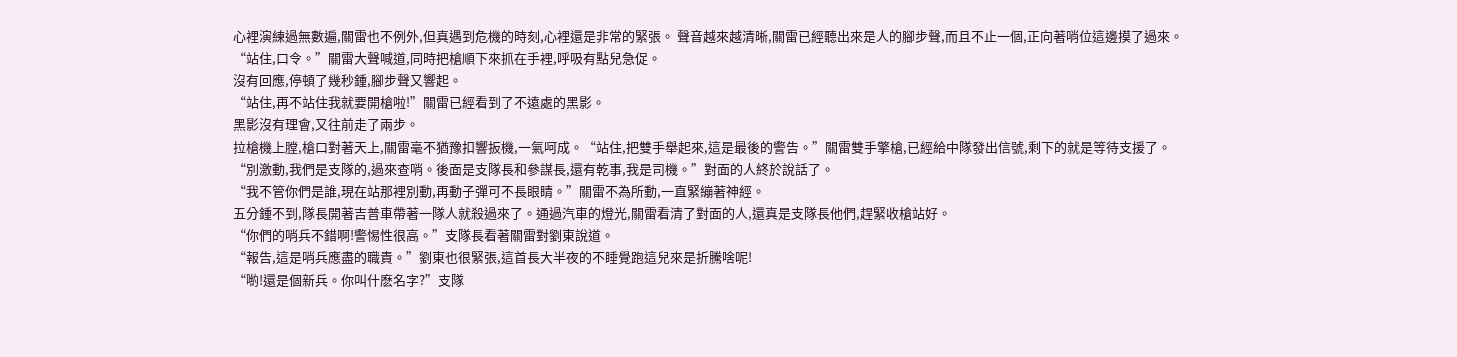心裡演練過無數遍,關雷也不例外,但真遇到危機的時刻,心裡還是非常的緊張。 聲音越來越清晰,關雷已經聽出來是人的腳步聲,而且不止一個,正向著哨位這邊摸了過來。
“站住,口令。”關雷大聲喊道,同時把槍順下來抓在手裡,呼吸有點兒急促。
沒有回應,停頓了幾秒鍾,腳步聲又響起。
“站住,再不站住我就要開槍啦!”關雷已經看到了不遠處的黑影。
黑影沒有理會,又往前走了兩步。
拉槍機上膛,槍口對著天上,關雷毫不猶豫扣響扳機,一氣呵成。“站住,把雙手舉起來,這是最後的警告。”關雷雙手擎槍,已經給中隊發出信號,剩下的就是等待支援了。
“別激動,我們是支隊的,過來查哨。後面是支隊長和參謀長,還有乾事,我是司機。”對面的人終於說話了。
“我不管你們是誰,現在站那裡別動,再動子彈可不長眼睛。”關雷不為所動,一直緊繃著神經。
五分鍾不到,隊長開著吉普車帶著一隊人就殺過來了。通過汽車的燈光,關雷看清了對面的人,還真是支隊長他們,趕緊收槍站好。
“你們的哨兵不錯啊!警惕性很高。”支隊長看著關雷對劉東說道。
“報告,這是哨兵應盡的職責。”劉東也很緊張,這首長大半夜的不睡覺跑這兒來是折騰啥呢!
“喲!還是個新兵。你叫什麽名字?”支隊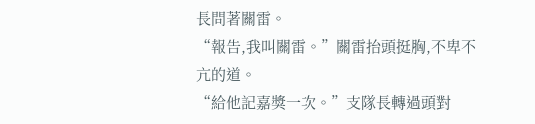長問著關雷。
“報告,我叫關雷。”關雷抬頭挺胸,不卑不亢的道。
“給他記嘉獎一次。”支隊長轉過頭對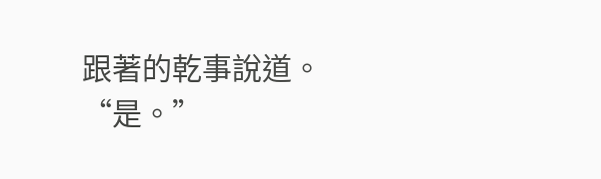跟著的乾事說道。
“是。”